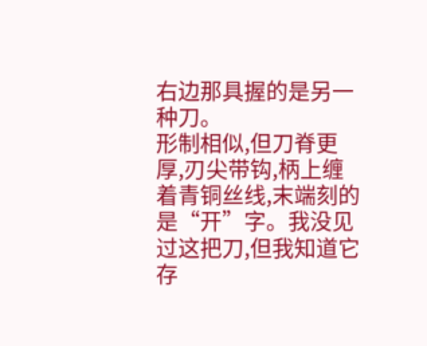右边那具握的是另一种刀。
形制相似,但刀脊更厚,刃尖带钩,柄上缠着青铜丝线,末端刻的是“开”字。我没见过这把刀,但我知道它存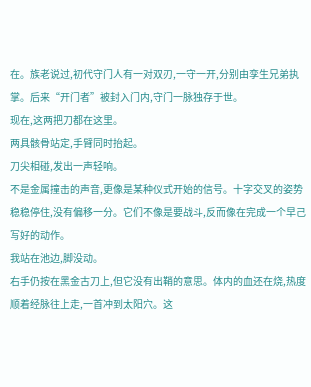在。族老说过,初代守门人有一对双刃,一守一开,分别由孪生兄弟执掌。后来“开门者”被封入门内,守门一脉独存于世。
现在,这两把刀都在这里。
两具骸骨站定,手臂同时抬起。
刀尖相碰,发出一声轻响。
不是金属撞击的声音,更像是某种仪式开始的信号。十字交叉的姿势稳稳停住,没有偏移一分。它们不像是要战斗,反而像在完成一个早己写好的动作。
我站在池边,脚没动。
右手仍按在黑金古刀上,但它没有出鞘的意思。体内的血还在烧,热度顺着经脉往上走,一首冲到太阳穴。这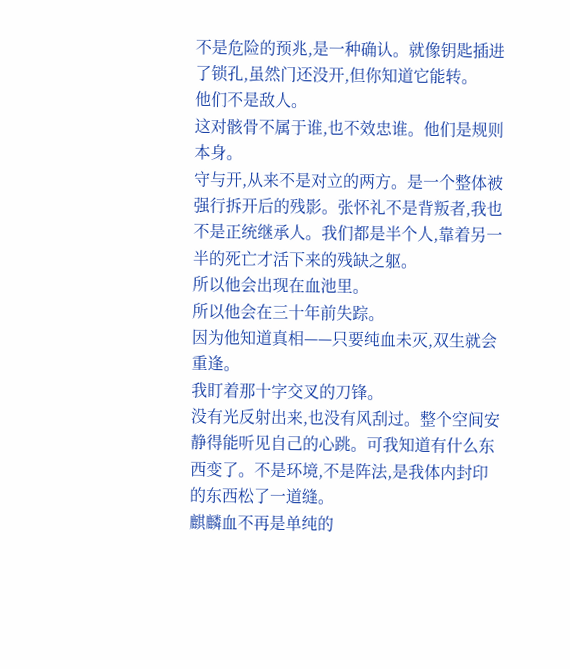不是危险的预兆,是一种确认。就像钥匙插进了锁孔,虽然门还没开,但你知道它能转。
他们不是敌人。
这对骸骨不属于谁,也不效忠谁。他们是规则本身。
守与开,从来不是对立的两方。是一个整体被强行拆开后的残影。张怀礼不是背叛者,我也不是正统继承人。我们都是半个人,靠着另一半的死亡才活下来的残缺之躯。
所以他会出现在血池里。
所以他会在三十年前失踪。
因为他知道真相——只要纯血未灭,双生就会重逢。
我盯着那十字交叉的刀锋。
没有光反射出来,也没有风刮过。整个空间安静得能听见自己的心跳。可我知道有什么东西变了。不是环境,不是阵法,是我体内封印的东西松了一道缝。
麒麟血不再是单纯的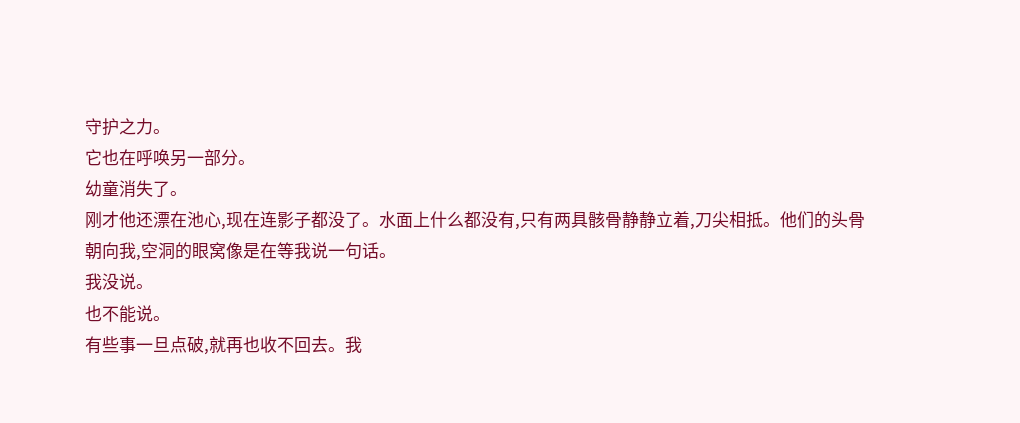守护之力。
它也在呼唤另一部分。
幼童消失了。
刚才他还漂在池心,现在连影子都没了。水面上什么都没有,只有两具骸骨静静立着,刀尖相抵。他们的头骨朝向我,空洞的眼窝像是在等我说一句话。
我没说。
也不能说。
有些事一旦点破,就再也收不回去。我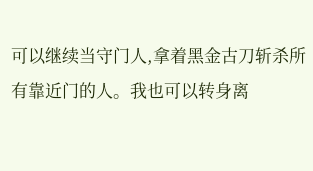可以继续当守门人,拿着黑金古刀斩杀所有靠近门的人。我也可以转身离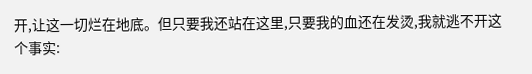开,让这一切烂在地底。但只要我还站在这里,只要我的血还在发烫,我就逃不开这个事实: